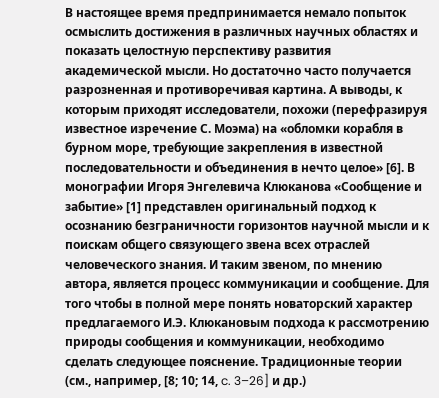В настоящее время предпринимается немало попыток осмыслить достижения в различных научных областях и показать целостную перспективу развития академической мысли. Но достаточно часто получается разрозненная и противоречивая картина. А выводы, к которым приходят исследователи, похожи (перефразируя известное изречение С. Моэма) на «обломки корабля в бурном море, требующие закрепления в известной последовательности и объединения в нечто целое» [6]. В монографии Игоря Энгелевича Клюканова «Сообщение и забытие» [1] представлен оригинальный подход к осознанию безграничности горизонтов научной мысли и к поискам общего связующего звена всех отраслей человеческого знания. И таким звеном, по мнению автора, является процесс коммуникации и сообщение. Для того чтобы в полной мере понять новаторский характер предлагаемого И.Э. Клюкановым подхода к рассмотрению природы сообщения и коммуникации, необходимо сделать следующее пояснение. Традиционные теории (см., например, [8; 10; 14, c. 3–26] и др.)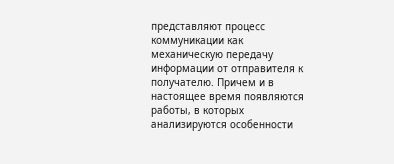представляют процесс коммуникации как механическую передачу информации от отправителя к получателю. Причем и в настоящее время появляются работы, в которых анализируются особенности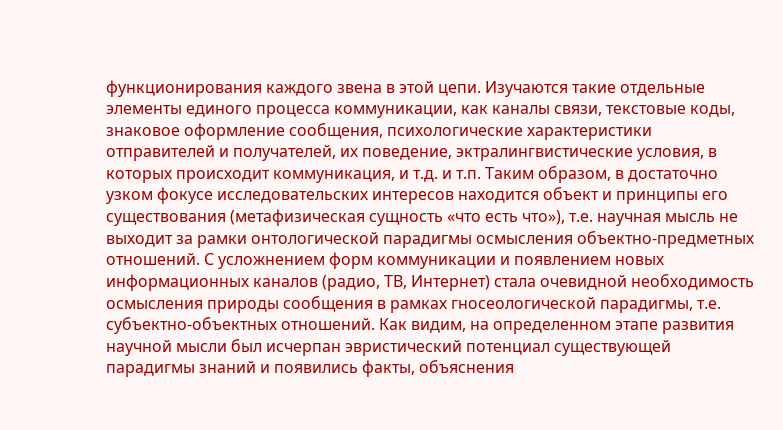функционирования каждого звена в этой цепи. Изучаются такие отдельные элементы единого процесса коммуникации, как каналы связи, текстовые коды, знаковое оформление сообщения, психологические характеристики отправителей и получателей, их поведение, эктралингвистические условия, в которых происходит коммуникация, и т.д. и т.п. Таким образом, в достаточно узком фокусе исследовательских интересов находится объект и принципы его существования (метафизическая сущность «что есть что»), т.е. научная мысль не выходит за рамки онтологической парадигмы осмысления объектно-предметных отношений. С усложнением форм коммуникации и появлением новых информационных каналов (радио, ТВ, Интернет) стала очевидной необходимость осмысления природы сообщения в рамках гносеологической парадигмы, т.е. субъектно-объектных отношений. Как видим, на определенном этапе развития научной мысли был исчерпан эвристический потенциал существующей парадигмы знаний и появились факты, объяснения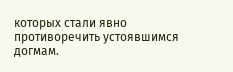которых стали явно противоречить устоявшимся догмам.